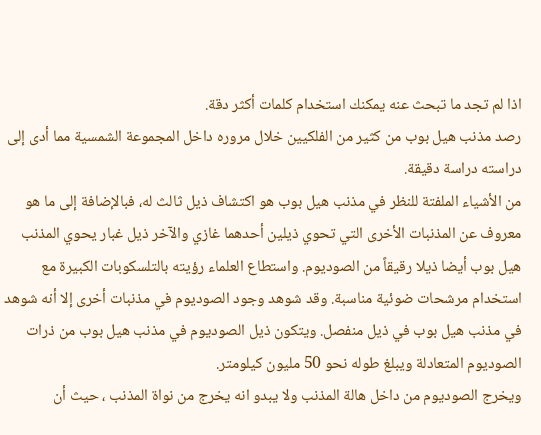اذا لم تجد ما تبحث عنه يمكنك استخدام كلمات أكثر دقة.
رصد مذنب هيل بوب من كثير من الفلكيين خلال مروره داخل المجموعة الشمسية مما أدى إلى دراسته دراسة دقيقة.
من الأشياء الملفتة للنظر في مذنب هيل بوب هو اكتشاف ذيل ثالث له، فبالإضافة إلى ما هو معروف عن المذنبات الأخرى التي تحوي ذيلين أحدهما غازي والآخر ذيل غبار يحوي المذنب هيل بوب أيضا ذيلا رقيقاً من الصوديوم. واستطاع العلماء رؤيته بالتلسكوبات الكبيرة مع استخدام مرشحات ضوئية مناسبة. وقد شوهد وجود الصوديوم في مذنبات أخرى إلا أنه شوهد في مذنب هيل بوب في ذيل منفصل. ويتكون ذيل الصوديوم في مذنب هيل بوب من ذرات الصوديوم المتعادلة ويبلغ طوله نحو 50 مليون كيلومتر.
ويخرج الصوديوم من داخل هالة المذنب ولا يبدو انه يخرج من نواة المذنب ، حيث أن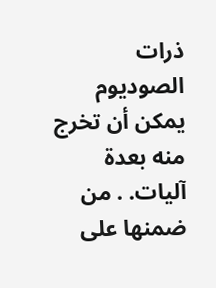ذرات الصوديوم يمكن أن تخرج منه بعدة آليات. . من ضمنها على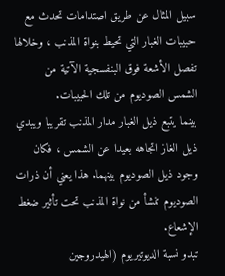سبيل المثال عن طريق اصتدامات تحدث مع حبيبات الغبار التي تحيط بنواة المذنب ، وخلالها تفصل الأشعة فوق البنفسجية الآتية من الشمس الصوديوم من تلك الحبيبات.
بينما يتبع ذيل الغبار مدار المذنب تقريبا ويبدي ذيل الغاز اتجاهه بعيدا عن الشمس ، فكان وجود ذيل الصوديوم بينهما. هذا يعني أن ذرات الصوديوم تنشأ من نواة المذنب تحت تأثير ضغط الإشعاع.
تبدو نسبة الديوتيريوم (الهيدروجين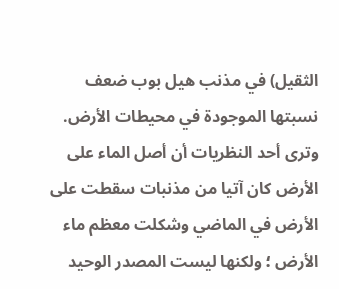الثقيل) في مذنب هيل بوب ضعف نسبتها الموجودة في محيطات الأرض. وترى أحد النظريات أن أصل الماء على الأرض كان آتيا من مذنبات سقطت على الأرض في الماضي وشكلت معظم ماء الأرض ؛ ولكنها ليست المصدر الوحيد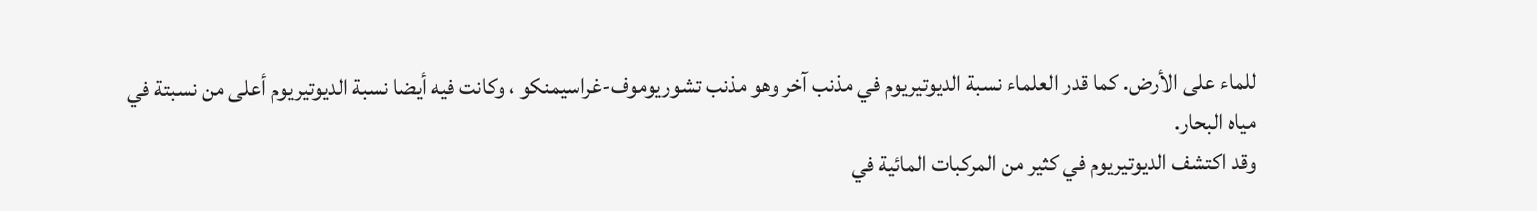للماء على الأرض. كما قدر العلماء نسبة الديوتيريوم في مذنب آخر وهو مذنب تشوريوموف-غراسيمنكو ، وكانت فيه أيضا نسبة الديوتيريوم أعلى من نسبتة في مياه البحار.
وقد اكتشف الديوتيريوم في كثير من المركبات المائية في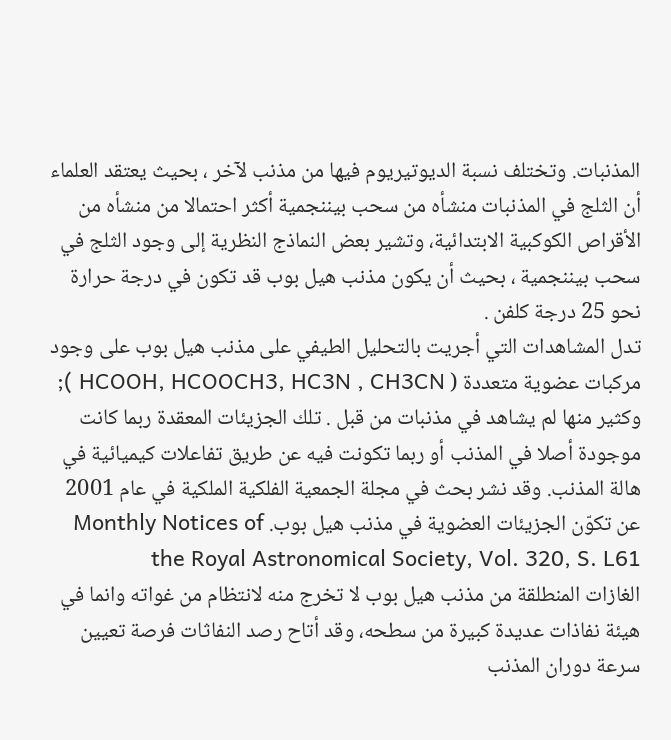المذنبات. وتختلف نسبة الديوتيريوم فيها من مذنب لآخر ، بحيث يعتقد العلماء أن الثلج في المذنبات منشأه من سحب بيننجمية أكثر احتمالا من منشأه من الأقراص الكوكبية الابتدائية، وتشير بعض النماذج النظرية إلى وجود الثلج في سحب بيننجمية ، بحيث أن يكون مذنب هيل بوب قد تكون في درجة حرارة نحو 25 درجة كلفن .
تدل المشاهدات التي أجريت بالتحليل الطيفي على مذنب هيل بوب على وجود مركبات عضوية متعددة ( HCOOH, HCOOCH3, HC3N , CH3CN ); وكثير منها لم يشاهد في مذنبات من قبل . تلك الجزيئات المعقدة ربما كانت موجودة أصلا في المذنب أو ربما تكونت فيه عن طريق تفاعلات كيميائية في هالة المذنب. وقد نشر بحث في مجلة الجمعية الفلكية الملكية في عام 2001 عن تكوّن الجزيئات العضوية في مذنب هيل بوب. Monthly Notices of the Royal Astronomical Society, Vol. 320, S. L61
الغازات المنطلقة من مذنب هيل بوب لا تخرج منه لانتظام من غواته وانما في هيئة نفاذات عديدة كبيرة من سطحه، وقد أتاح رصد النفاثات فرصة تعيين سرعة دوران المذنب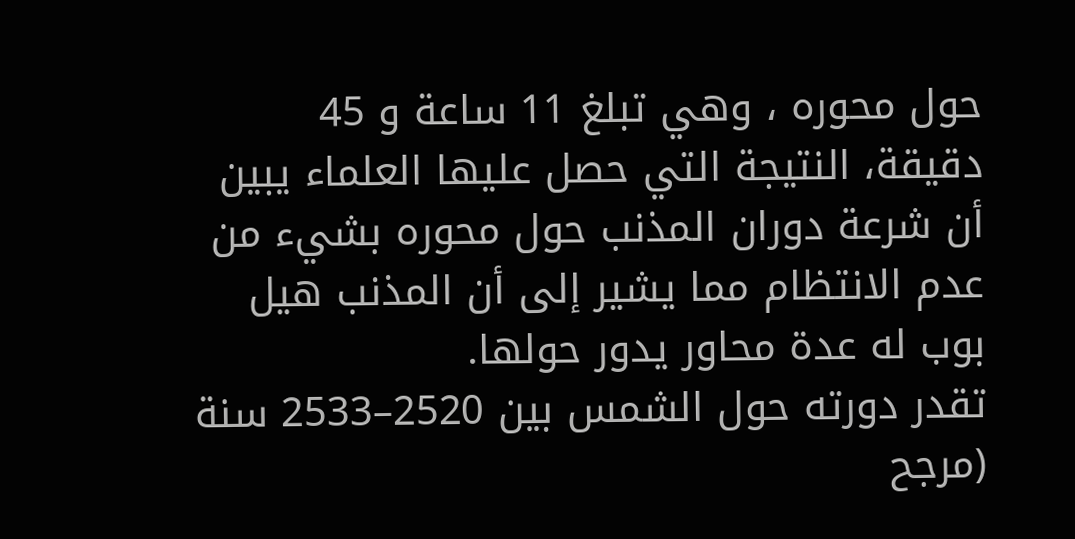حول محوره ، وهي تبلغ 11 ساعة و 45 دقيقة، النتيجة التي حصل عليها العلماء يبين أن شرعة دوران المذنب حول محوره بشيء من عدم الانتظام مما يشير إلى أن المذنب هيل بوب له عدة محاور يدور حولها.
تقدر دورته حول الشمس بين 2520–2533 سنة
(مرجح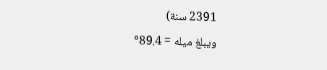2391 سنة)
ويبلغ ميله = 89.4°